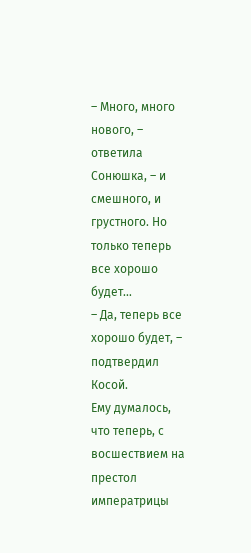– Много, много нового, – ответила Сонюшка, – и смешного, и грустного. Но только теперь все хорошо будет…
– Да, теперь все хорошо будет, – подтвердил Косой.
Ему думалось, что теперь, с восшествием на престол императрицы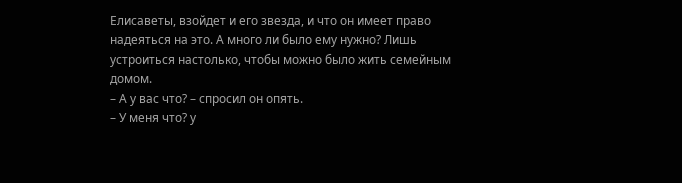Елисаветы, взойдет и его звезда, и что он имеет право надеяться на это. А много ли было ему нужно? Лишь устроиться настолько, чтобы можно было жить семейным домом.
– А у вас что? – спросил он опять.
– У меня что? у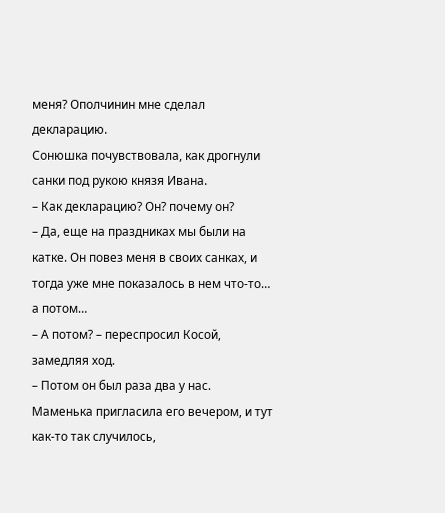меня? Ополчинин мне сделал декларацию.
Сонюшка почувствовала, как дрогнули санки под рукою князя Ивана.
– Как декларацию? Он? почему он?
– Да, еще на праздниках мы были на катке. Он повез меня в своих санках, и тогда уже мне показалось в нем что-то… а потом…
– А потом? – переспросил Косой, замедляя ход.
– Потом он был раза два у нас. Маменька пригласила его вечером, и тут как-то так случилось,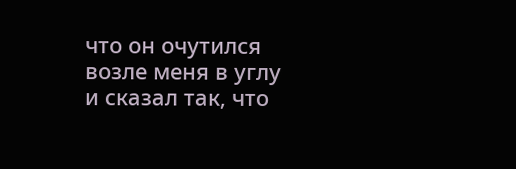что он очутился возле меня в углу и сказал так, что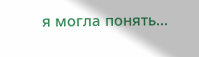я могла понять…